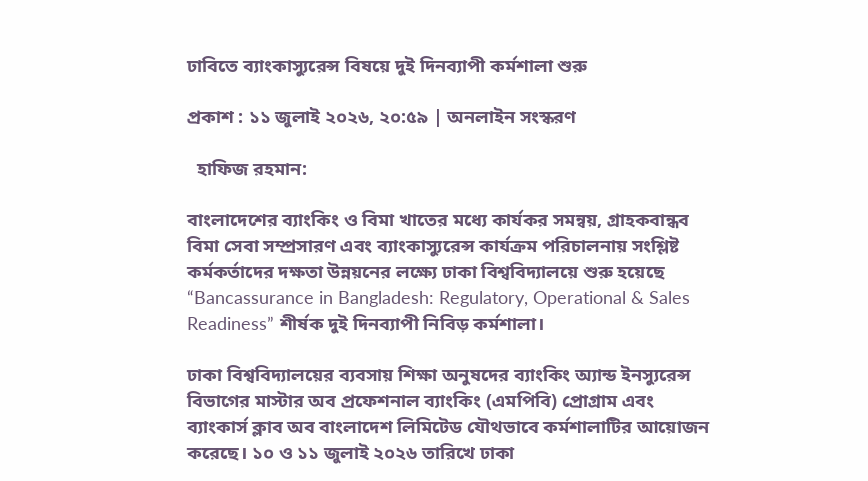ঢাবিতে ব্যাংকাস্যুরেন্স বিষয়ে দুই দিনব্যাপী কর্মশালা শুরু

প্রকাশ : ১১ জুলাই ২০২৬, ২০:৫৯ | অনলাইন সংস্করণ

  হাফিজ রহমান:

বাংলাদেশের ব্যাংকিং ও বিমা খাতের মধ্যে কার্যকর সমন্বয়, গ্রাহকবান্ধব বিমা সেবা সম্প্রসারণ এবং ব্যাংকাস্যুরেন্স কার্যক্রম পরিচালনায় সংশ্লিষ্ট কর্মকর্তাদের দক্ষতা উন্নয়নের লক্ষ্যে ঢাকা বিশ্ববিদ্যালয়ে শুরু হয়েছে “Bancassurance in Bangladesh: Regulatory, Operational & Sales Readiness” শীর্ষক দুই দিনব্যাপী নিবিড় কর্মশালা।

ঢাকা বিশ্ববিদ্যালয়ের ব্যবসায় শিক্ষা অনুষদের ব্যাংকিং অ্যান্ড ইনস্যুরেন্স বিভাগের মাস্টার অব প্রফেশনাল ব্যাংকিং (এমপিবি) প্রোগ্রাম এবং ব্যাংকার্স ক্লাব অব বাংলাদেশ লিমিটেড যৌথভাবে কর্মশালাটির আয়োজন করেছে। ১০ ও ১১ জুলাই ২০২৬ তারিখে ঢাকা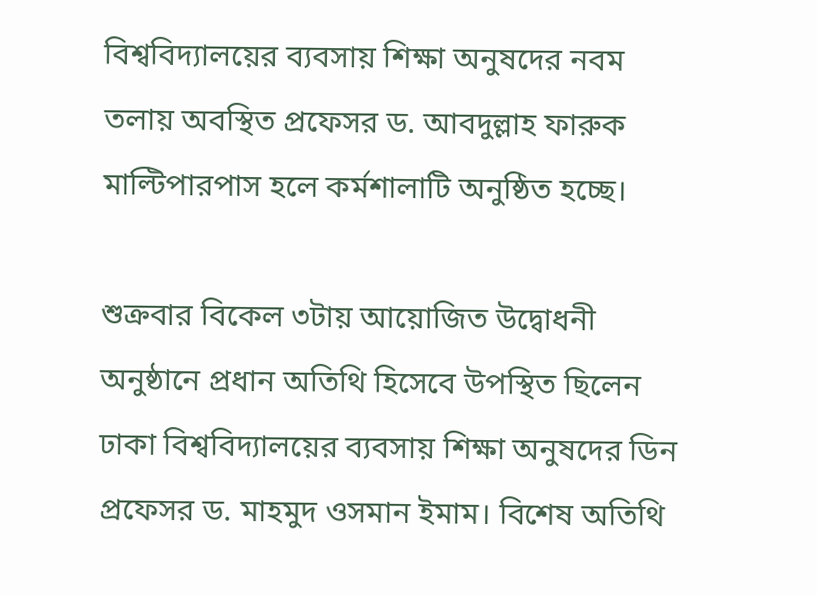বিশ্ববিদ্যালয়ের ব্যবসায় শিক্ষা অনুষদের নবম তলায় অবস্থিত প্রফেসর ড. আবদুল্লাহ ফারুক মাল্টিপারপাস হলে কর্মশালাটি অনুষ্ঠিত হচ্ছে।

শুক্রবার বিকেল ৩টায় আয়োজিত উদ্বোধনী অনুষ্ঠানে প্রধান অতিথি হিসেবে উপস্থিত ছিলেন ঢাকা বিশ্ববিদ্যালয়ের ব্যবসায় শিক্ষা অনুষদের ডিন প্রফেসর ড. মাহমুদ ওসমান ইমাম। বিশেষ অতিথি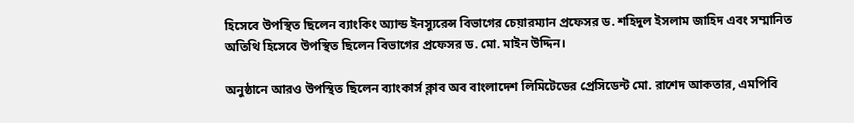হিসেবে উপস্থিত ছিলেন ব্যাংকিং অ্যান্ড ইনস্যুরেন্স বিভাগের চেয়ারম্যান প্রফেসর ড. শহিদুল ইসলাম জাহিদ এবং সম্মানিত অতিথি হিসেবে উপস্থিত ছিলেন বিভাগের প্রফেসর ড. মো. মাইন উদ্দিন।

অনুষ্ঠানে আরও উপস্থিত ছিলেন ব্যাংকার্স ক্লাব অব বাংলাদেশ লিমিটেডের প্রেসিডেন্ট মো. রাশেদ আকতার, এমপিবি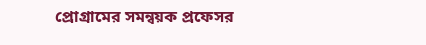প্রোগ্রামের সমন্বয়ক প্রফেসর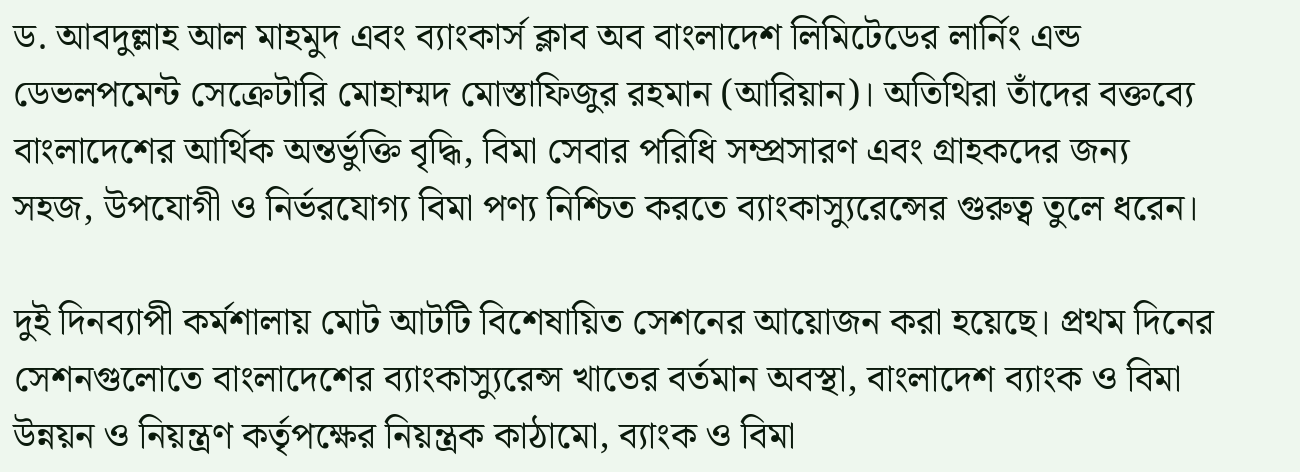ড. আবদুল্লাহ আল মাহমুদ এবং ব্যাংকার্স ক্লাব অব বাংলাদেশ লিমিটেডের লার্নিং এন্ড ডেভলপমেন্ট সেক্রেটারি মোহাম্মদ মোস্তাফিজুর রহমান (আরিয়ান)। অতিথিরা তাঁদের বক্তব্যে বাংলাদেশের আর্থিক অন্তর্ভুক্তি বৃদ্ধি, বিমা সেবার পরিধি সম্প্রসারণ এবং গ্রাহকদের জন্য সহজ, উপযোগী ও নির্ভরযোগ্য বিমা পণ্য নিশ্চিত করতে ব্যাংকাস্যুরেন্সের গুরুত্ব তুলে ধরেন।

দুই দিনব্যাপী কর্মশালায় মোট আটটি বিশেষায়িত সেশনের আয়োজন করা হয়েছে। প্রথম দিনের সেশনগুলোতে বাংলাদেশের ব্যাংকাস্যুরেন্স খাতের বর্তমান অবস্থা, বাংলাদেশ ব্যাংক ও বিমা উন্নয়ন ও নিয়ন্ত্রণ কর্তৃপক্ষের নিয়ন্ত্রক কাঠামো, ব্যাংক ও বিমা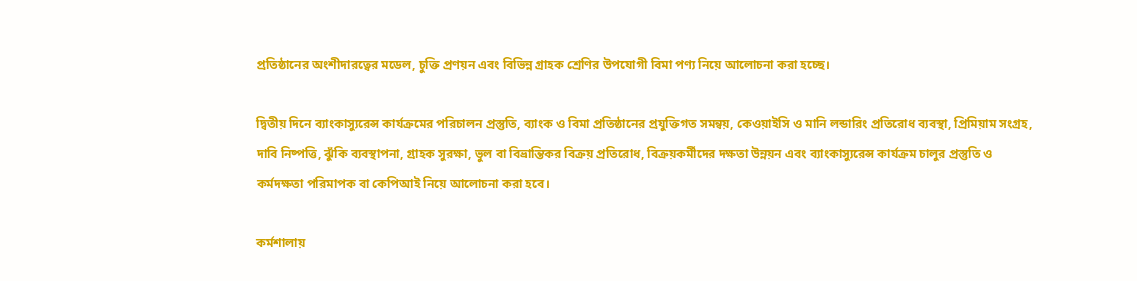প্রতিষ্ঠানের অংশীদারত্বের মডেল, চুক্তি প্রণয়ন এবং বিভিন্ন গ্রাহক শ্রেণির উপযোগী বিমা পণ্য নিয়ে আলোচনা করা হচ্ছে।

দ্বিতীয় দিনে ব্যাংকাস্যুরেন্স কার্যক্রমের পরিচালন প্রস্তুতি, ব্যাংক ও বিমা প্রতিষ্ঠানের প্রযুক্তিগত সমন্বয়, কেওয়াইসি ও মানি লন্ডারিং প্রতিরোধ ব্যবস্থা, প্রিমিয়াম সংগ্রহ, দাবি নিষ্পত্তি, ঝুঁকি ব্যবস্থাপনা, গ্রাহক সুরক্ষা, ভুল বা বিভ্রান্তিকর বিক্রয় প্রতিরোধ, বিক্রয়কর্মীদের দক্ষতা উন্নয়ন এবং ব্যাংকাস্যুরেন্স কার্যক্রম চালুর প্রস্তুতি ও কর্মদক্ষতা পরিমাপক বা কেপিআই নিয়ে আলোচনা করা হবে।

কর্মশালায়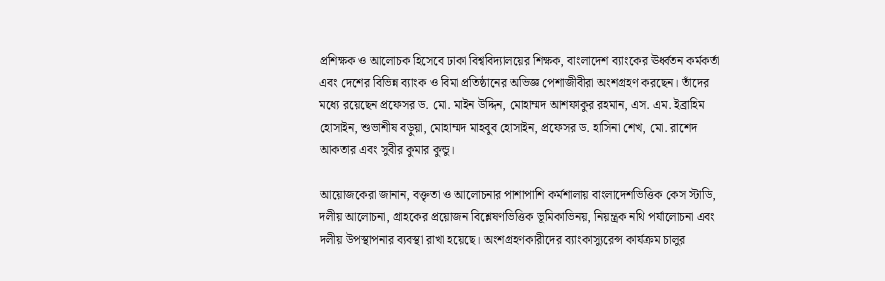প্রশিক্ষক ও আলোচক হিসেবে ঢাকা বিশ্ববিদ্যালয়ের শিক্ষক, বাংলাদেশ ব্যাংকের ঊর্ধ্বতন কর্মকর্তা এবং দেশের বিভিন্ন ব্যাংক ও বিমা প্রতিষ্ঠানের অভিজ্ঞ পেশাজীবীরা অংশগ্রহণ করছেন। তাঁদের মধ্যে রয়েছেন প্রফেসর ড. মো. মাইন উদ্দিন, মোহাম্মদ আশফাকুর রহমান, এস. এম. ইব্রাহিম হোসাইন, শুভাশীষ বড়ুয়া, মোহাম্মদ মাহবুব হোসাইন, প্রফেসর ড. হাসিনা শেখ, মো. রাশেদ আকতার এবং সুবীর কুমার কুন্ডু।

আয়োজকেরা জানান, বক্তৃতা ও আলোচনার পাশাপাশি কর্মশালায় বাংলাদেশভিত্তিক কেস স্টাডি, দলীয় আলোচনা, গ্রাহকের প্রয়োজন বিশ্লেষণভিত্তিক ভূমিকাভিনয়, নিয়ন্ত্রক নথি পর্যালোচনা এবং দলীয় উপস্থাপনার ব্যবস্থা রাখা হয়েছে। অংশগ্রহণকারীদের ব্যাংকাস্যুরেন্স কার্যক্রম চালুর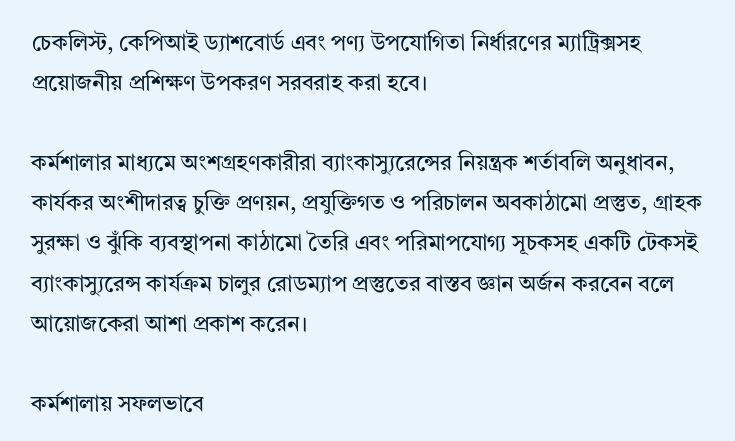চেকলিস্ট, কেপিআই ড্যাশবোর্ড এবং পণ্য উপযোগিতা নির্ধারণের ম্যাট্রিক্সসহ প্রয়োজনীয় প্রশিক্ষণ উপকরণ সরবরাহ করা হবে।

কর্মশালার মাধ্যমে অংশগ্রহণকারীরা ব্যাংকাস্যুরেন্সের নিয়ন্ত্রক শর্তাবলি অনুধাবন, কার্যকর অংশীদারত্ব চুক্তি প্রণয়ন, প্রযুক্তিগত ও পরিচালন অবকাঠামো প্রস্তুত, গ্রাহক সুরক্ষা ও ঝুঁকি ব্যবস্থাপনা কাঠামো তৈরি এবং পরিমাপযোগ্য সূচকসহ একটি টেকসই ব্যাংকাস্যুরেন্স কার্যক্রম চালুর রোডম্যাপ প্রস্তুতের বাস্তব জ্ঞান অর্জন করবেন বলে আয়োজকেরা আশা প্রকাশ করেন।

কর্মশালায় সফলভাবে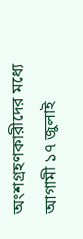অংশগ্রহণকারীদের মধ্যে আগামী ১৭ জুলাই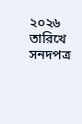২০২৬ তারিখে সনদপত্র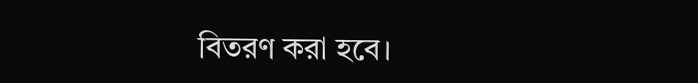বিতরণ করা হবে।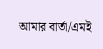আমার বার্তা/এমই